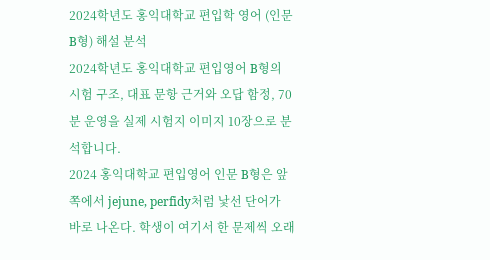2024학년도 홍익대학교 편입학 영어 (인문 B형) 해설 분석
2024학년도 홍익대학교 편입영어 B형의 시험 구조, 대표 문항 근거와 오답 함정, 70분 운영을 실제 시험지 이미지 10장으로 분석합니다.
2024 홍익대학교 편입영어 인문 B형은 앞쪽에서 jejune, perfidy처럼 낯선 단어가 바로 나온다. 학생이 여기서 한 문제씩 오래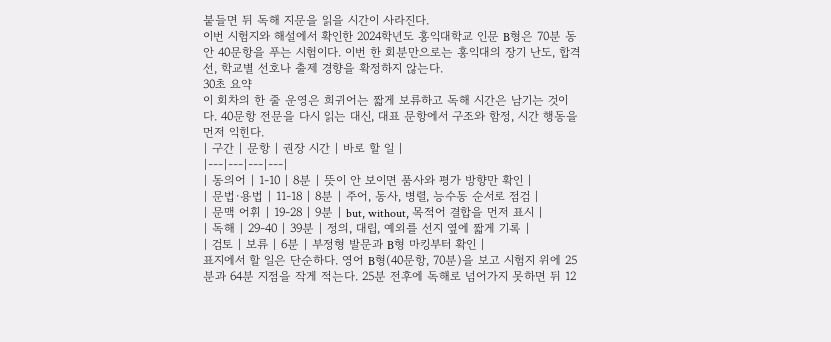붙들면 뒤 독해 지문을 읽을 시간이 사라진다.
이번 시험지와 해설에서 확인한 2024학년도 홍익대학교 인문 B형은 70분 동안 40문항을 푸는 시험이다. 이번 한 회분만으로는 홍익대의 장기 난도, 합격선, 학교별 선호나 출제 경향을 확정하지 않는다.
30초 요약
이 회차의 한 줄 운영은 희귀어는 짧게 보류하고 독해 시간은 남기는 것이다. 40문항 전문을 다시 읽는 대신, 대표 문항에서 구조와 함정, 시간 행동을 먼저 익힌다.
| 구간 | 문항 | 권장 시간 | 바로 할 일 |
|---|---|---|---|
| 동의어 | 1-10 | 8분 | 뜻이 안 보이면 품사와 평가 방향만 확인 |
| 문법·용법 | 11-18 | 8분 | 주어, 동사, 병렬, 능수동 순서로 점검 |
| 문맥 어휘 | 19-28 | 9분 | but, without, 목적어 결합을 먼저 표시 |
| 독해 | 29-40 | 39분 | 정의, 대립, 예외를 선지 옆에 짧게 기록 |
| 검토 | 보류 | 6분 | 부정형 발문과 B형 마킹부터 확인 |
표지에서 할 일은 단순하다. 영어 B형(40문항, 70분)을 보고 시험지 위에 25분과 64분 지점을 작게 적는다. 25분 전후에 독해로 넘어가지 못하면 뒤 12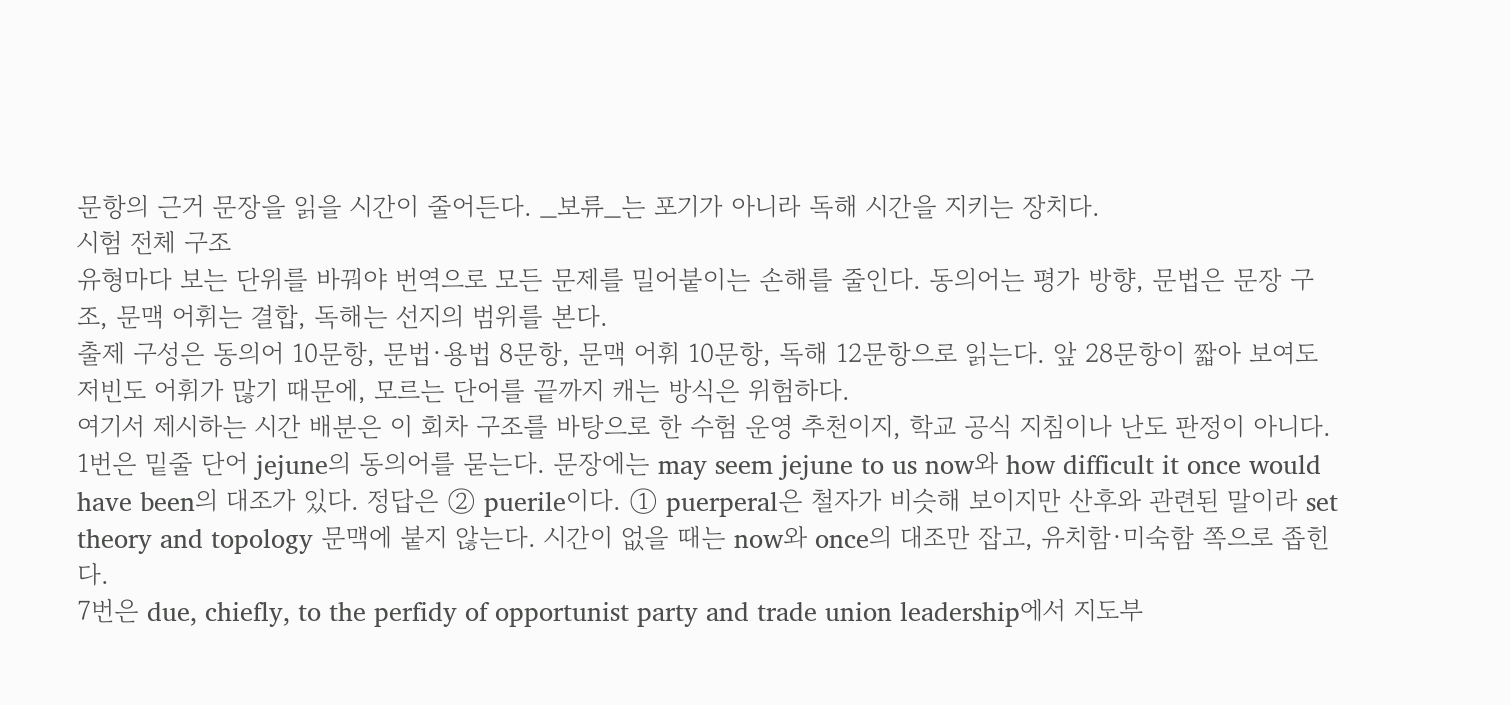문항의 근거 문장을 읽을 시간이 줄어든다. _보류_는 포기가 아니라 독해 시간을 지키는 장치다.
시험 전체 구조
유형마다 보는 단위를 바꿔야 번역으로 모든 문제를 밀어붙이는 손해를 줄인다. 동의어는 평가 방향, 문법은 문장 구조, 문맥 어휘는 결합, 독해는 선지의 범위를 본다.
출제 구성은 동의어 10문항, 문법·용법 8문항, 문맥 어휘 10문항, 독해 12문항으로 읽는다. 앞 28문항이 짧아 보여도 저빈도 어휘가 많기 때문에, 모르는 단어를 끝까지 캐는 방식은 위험하다.
여기서 제시하는 시간 배분은 이 회차 구조를 바탕으로 한 수험 운영 추천이지, 학교 공식 지침이나 난도 판정이 아니다.
1번은 밑줄 단어 jejune의 동의어를 묻는다. 문장에는 may seem jejune to us now와 how difficult it once would have been의 대조가 있다. 정답은 ② puerile이다. ① puerperal은 철자가 비슷해 보이지만 산후와 관련된 말이라 set theory and topology 문맥에 붙지 않는다. 시간이 없을 때는 now와 once의 대조만 잡고, 유치함·미숙함 쪽으로 좁힌다.
7번은 due, chiefly, to the perfidy of opportunist party and trade union leadership에서 지도부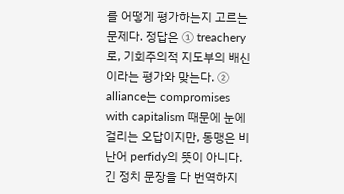를 어떻게 평가하는지 고르는 문제다. 정답은 ① treachery로, 기회주의적 지도부의 배신이라는 평가와 맞는다. ② alliance는 compromises with capitalism 때문에 눈에 걸리는 오답이지만, 동맹은 비난어 perfidy의 뜻이 아니다. 긴 정치 문장을 다 번역하지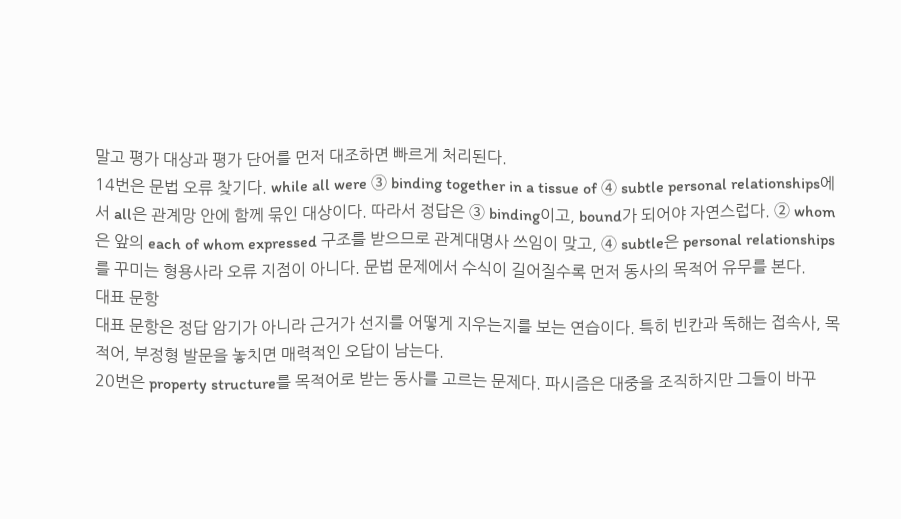말고 평가 대상과 평가 단어를 먼저 대조하면 빠르게 처리된다.
14번은 문법 오류 찾기다. while all were ③ binding together in a tissue of ④ subtle personal relationships에서 all은 관계망 안에 함께 묶인 대상이다. 따라서 정답은 ③ binding이고, bound가 되어야 자연스럽다. ② whom은 앞의 each of whom expressed 구조를 받으므로 관계대명사 쓰임이 맞고, ④ subtle은 personal relationships를 꾸미는 형용사라 오류 지점이 아니다. 문법 문제에서 수식이 길어질수록 먼저 동사의 목적어 유무를 본다.
대표 문항
대표 문항은 정답 암기가 아니라 근거가 선지를 어떻게 지우는지를 보는 연습이다. 특히 빈칸과 독해는 접속사, 목적어, 부정형 발문을 놓치면 매력적인 오답이 남는다.
20번은 property structure를 목적어로 받는 동사를 고르는 문제다. 파시즘은 대중을 조직하지만 그들이 바꾸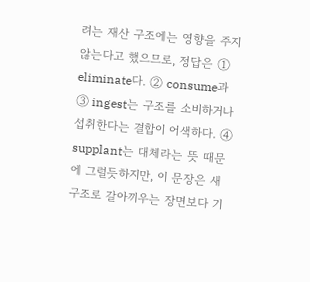려는 재산 구조에는 영향을 주지 않는다고 했으므로, 정답은 ① eliminate다. ② consume과 ③ ingest는 구조를 소비하거나 섭취한다는 결합이 어색하다. ④ supplant는 대체라는 뜻 때문에 그럴듯하지만, 이 문장은 새 구조로 갈아끼우는 장면보다 기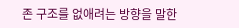존 구조를 없애려는 방향을 말한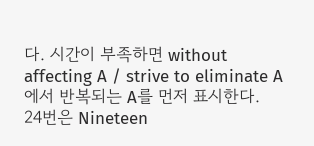다. 시간이 부족하면 without affecting A / strive to eliminate A에서 반복되는 A를 먼저 표시한다.
24번은 Nineteen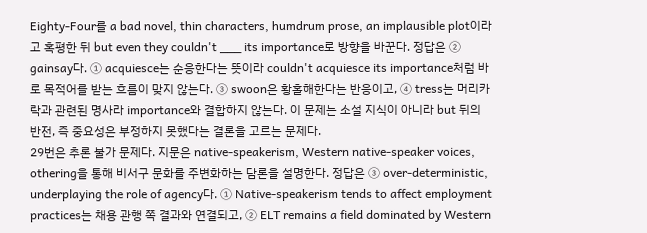Eighty-Four를 a bad novel, thin characters, humdrum prose, an implausible plot이라고 혹평한 뒤 but even they couldn't ___ its importance로 방향을 바꾼다. 정답은 ② gainsay다. ① acquiesce는 순응한다는 뜻이라 couldn't acquiesce its importance처럼 바로 목적어를 받는 흐름이 맞지 않는다. ③ swoon은 황홀해한다는 반응이고, ④ tress는 머리카락과 관련된 명사라 importance와 결합하지 않는다. 이 문제는 소설 지식이 아니라 but 뒤의 반전, 즉 중요성은 부정하지 못했다는 결론을 고르는 문제다.
29번은 추론 불가 문제다. 지문은 native-speakerism, Western native-speaker voices, othering을 통해 비서구 문화를 주변화하는 담론을 설명한다. 정답은 ③ over-deterministic, underplaying the role of agency다. ① Native-speakerism tends to affect employment practices는 채용 관행 쪽 결과와 연결되고, ② ELT remains a field dominated by Western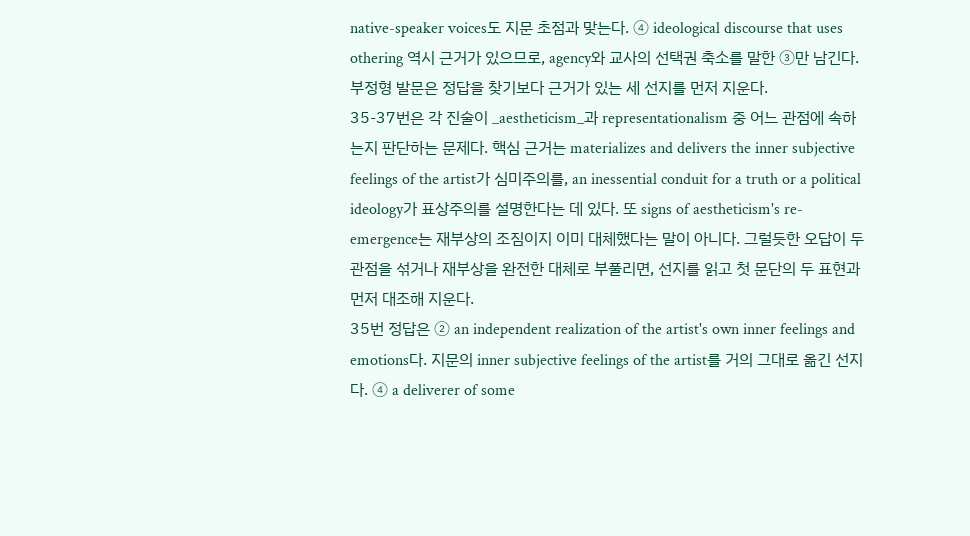native-speaker voices도 지문 초점과 맞는다. ④ ideological discourse that uses othering 역시 근거가 있으므로, agency와 교사의 선택권 축소를 말한 ③만 남긴다. 부정형 발문은 정답을 찾기보다 근거가 있는 세 선지를 먼저 지운다.
35-37번은 각 진술이 _aestheticism_과 representationalism 중 어느 관점에 속하는지 판단하는 문제다. 핵심 근거는 materializes and delivers the inner subjective feelings of the artist가 심미주의를, an inessential conduit for a truth or a political ideology가 표상주의를 설명한다는 데 있다. 또 signs of aestheticism's re-emergence는 재부상의 조짐이지 이미 대체했다는 말이 아니다. 그럴듯한 오답이 두 관점을 섞거나 재부상을 완전한 대체로 부풀리면, 선지를 읽고 첫 문단의 두 표현과 먼저 대조해 지운다.
35번 정답은 ② an independent realization of the artist's own inner feelings and emotions다. 지문의 inner subjective feelings of the artist를 거의 그대로 옮긴 선지다. ④ a deliverer of some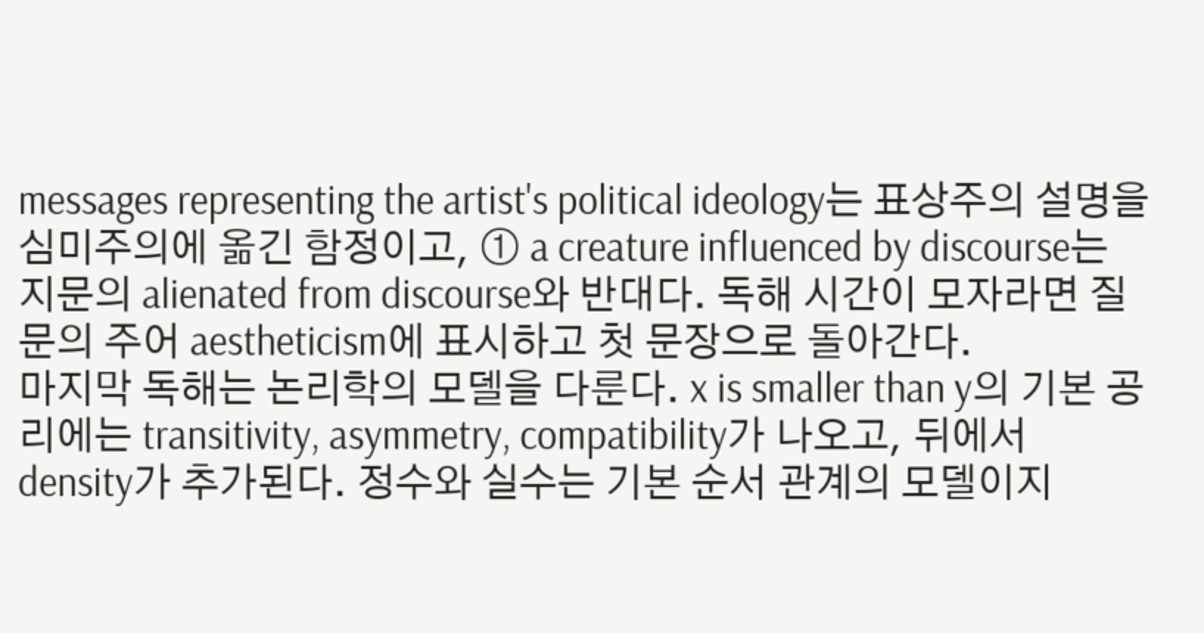messages representing the artist's political ideology는 표상주의 설명을 심미주의에 옮긴 함정이고, ① a creature influenced by discourse는 지문의 alienated from discourse와 반대다. 독해 시간이 모자라면 질문의 주어 aestheticism에 표시하고 첫 문장으로 돌아간다.
마지막 독해는 논리학의 모델을 다룬다. x is smaller than y의 기본 공리에는 transitivity, asymmetry, compatibility가 나오고, 뒤에서 density가 추가된다. 정수와 실수는 기본 순서 관계의 모델이지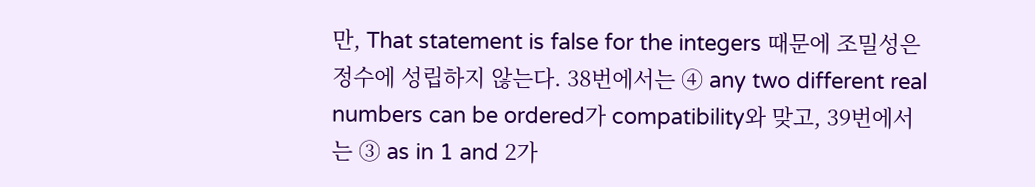만, That statement is false for the integers 때문에 조밀성은 정수에 성립하지 않는다. 38번에서는 ④ any two different real numbers can be ordered가 compatibility와 맞고, 39번에서는 ③ as in 1 and 2가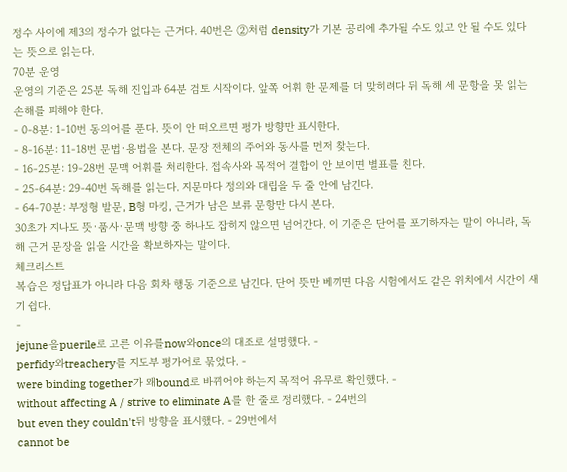정수 사이에 제3의 정수가 없다는 근거다. 40번은 ②처럼 density가 기본 공리에 추가될 수도 있고 안 될 수도 있다는 뜻으로 읽는다.
70분 운영
운영의 기준은 25분 독해 진입과 64분 검토 시작이다. 앞쪽 어휘 한 문제를 더 맞히려다 뒤 독해 세 문항을 못 읽는 손해를 피해야 한다.
- 0-8분: 1-10번 동의어를 푼다. 뜻이 안 떠오르면 평가 방향만 표시한다.
- 8-16분: 11-18번 문법·용법을 본다. 문장 전체의 주어와 동사를 먼저 찾는다.
- 16-25분: 19-28번 문맥 어휘를 처리한다. 접속사와 목적어 결합이 안 보이면 별표를 친다.
- 25-64분: 29-40번 독해를 읽는다. 지문마다 정의와 대립을 두 줄 안에 남긴다.
- 64-70분: 부정형 발문, B형 마킹, 근거가 남은 보류 문항만 다시 본다.
30초가 지나도 뜻·품사·문맥 방향 중 하나도 잡히지 않으면 넘어간다. 이 기준은 단어를 포기하자는 말이 아니라, 독해 근거 문장을 읽을 시간을 확보하자는 말이다.
체크리스트
복습은 정답표가 아니라 다음 회차 행동 기준으로 남긴다. 단어 뜻만 베끼면 다음 시험에서도 같은 위치에서 시간이 새기 쉽다.
-
jejune을puerile로 고른 이유를now와once의 대조로 설명했다. -
perfidy와treachery를 지도부 평가어로 묶었다. -
were binding together가 왜bound로 바뀌어야 하는지 목적어 유무로 확인했다. -
without affecting A / strive to eliminate A를 한 줄로 정리했다. - 24번의
but even they couldn't뒤 방향을 표시했다. - 29번에서
cannot be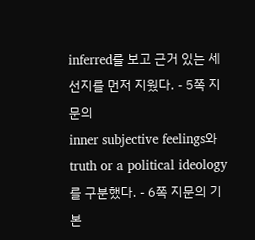inferred를 보고 근거 있는 세 선지를 먼저 지웠다. - 5쪽 지문의
inner subjective feelings와truth or a political ideology를 구분했다. - 6쪽 지문의 기본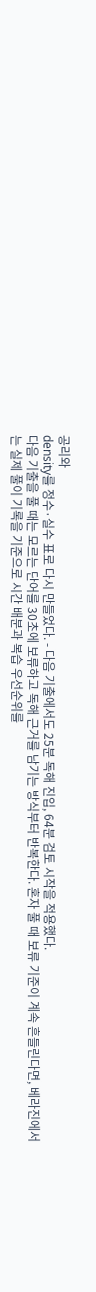공리와
density를 정수·실수 표로 다시 만들었다. - 다음 기출에서도 25분 독해 진입, 64분 검토 시작을 적용했다.
다음 기출을 풀 때는 모르는 단어를 30초에 보류하고 독해 근거를 남기는 방식부터 반복한다. 혼자 풀 때 보류 기준이 계속 흔들린다면, 베라진에서는 실제 풀이 기록을 기준으로 시간 배분과 복습 우선순위를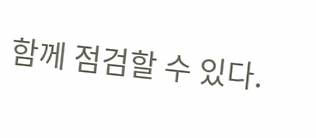함께 점검할 수 있다.